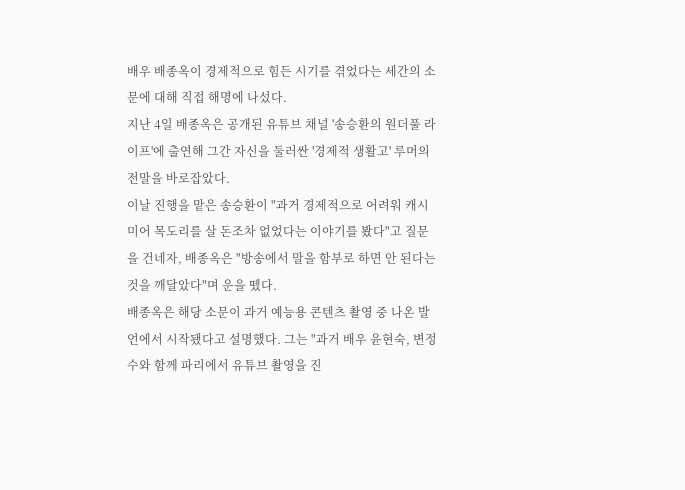배우 배종옥이 경제적으로 힘든 시기를 겪었다는 세간의 소문에 대해 직접 해명에 나섰다.
지난 4일 배종옥은 공개된 유튜브 채널 '송승환의 원더풀 라이프'에 출연해 그간 자신을 둘러싼 '경제적 생활고' 루머의 전말을 바로잡았다.
이날 진행을 맡은 송승환이 "과거 경제적으로 어려워 캐시미어 목도리를 살 돈조차 없었다는 이야기를 봤다"고 질문을 건네자, 배종옥은 "방송에서 말을 함부로 하면 안 된다는 것을 깨달았다"며 운을 뗐다.
배종옥은 해당 소문이 과거 예능용 콘텐츠 촬영 중 나온 발언에서 시작됐다고 설명했다. 그는 "과거 배우 윤현숙, 변정수와 함께 파리에서 유튜브 촬영을 진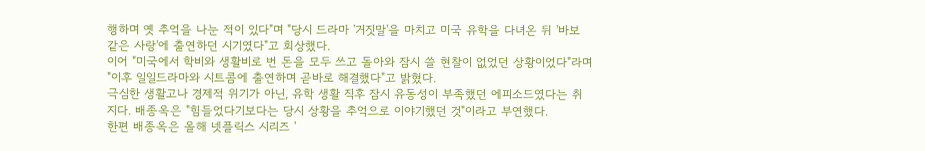행하며 옛 추억을 나눈 적이 있다"며 "당시 드라마 '거짓말'을 마치고 미국 유학을 다녀온 뒤 '바보 같은 사랑'에 출연하던 시기였다"고 회상했다.
이어 "미국에서 학비와 생활비로 번 돈을 모두 쓰고 돌아와 잠시 쓸 현찰이 없었던 상황이었다"라며 "이후 일일드라마와 시트콤에 출연하며 곧바로 해결했다"고 밝혔다.
극심한 생활고나 경제적 위기가 아닌, 유학 생활 직후 잠시 유동성이 부족했던 에피소드였다는 취지다. 배종옥은 "힘들었다기보다는 당시 상황을 추억으로 이야기했던 것"이라고 부연했다.
한편 배종옥은 올해 넷플릭스 시리즈 '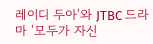레이디 두아'와 JTBC 드라마 '모두가 자신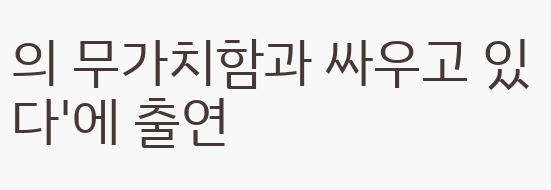의 무가치함과 싸우고 있다'에 출연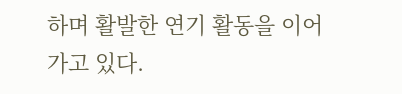하며 활발한 연기 활동을 이어가고 있다.